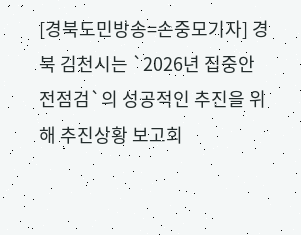[경북도민방송=손중모기자] 경북 김천시는 `2026년 집중안전점검`의 성공적인 추진을 위해 추진상황 보고회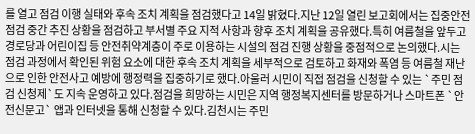를 열고 점검 이행 실태와 후속 조치 계획을 점검했다고 14일 밝혔다.지난 12일 열린 보고회에서는 집중안전점검 중간 추진 상황을 점검하고 부서별 주요 지적 사항과 향후 조치 계획을 공유했다.특히 여름철을 앞두고 경로당과 어린이집 등 안전취약계층이 주로 이용하는 시설의 점검 진행 상황을 중점적으로 논의했다.시는 점검 과정에서 확인된 위험 요소에 대한 후속 조치 계획을 세부적으로 검토하고 화재와 폭염 등 여름철 재난으로 인한 안전사고 예방에 행정력을 집중하기로 했다.아울러 시민이 직접 점검을 신청할 수 있는 `주민 점검 신청제`도 지속 운영하고 있다.점검을 희망하는 시민은 지역 행정복지센터를 방문하거나 스마트폰 `안전신문고` 앱과 인터넷을 통해 신청할 수 있다.김천시는 주민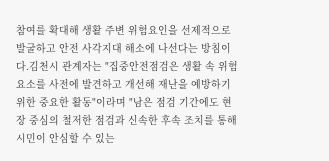참여를 확대해 생활 주변 위험요인을 선제적으로 발굴하고 안전 사각지대 해소에 나선다는 방침이다.김천시 관계자는 "집중안전점검은 생활 속 위험 요소를 사전에 발견하고 개선해 재난을 예방하기 위한 중요한 활동"이라며 "남은 점검 기간에도 현장 중심의 철저한 점검과 신속한 후속 조치를 통해 시민이 안심할 수 있는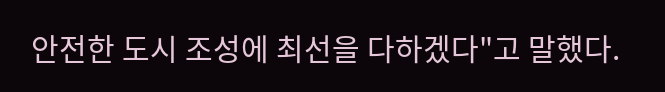안전한 도시 조성에 최선을 다하겠다"고 말했다.